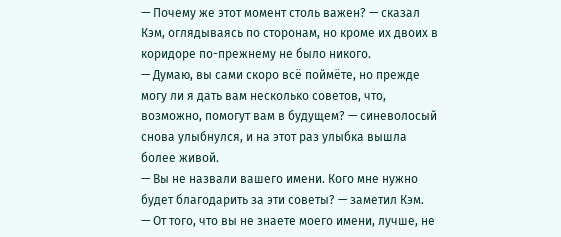— Почему же этот момент столь важен? — сказал Кэм, оглядываясь по сторонам, но кроме их двоих в коридоре по-прежнему не было никого.
— Думаю, вы сами скоро всё поймёте, но прежде могу ли я дать вам несколько советов, что, возможно, помогут вам в будущем? — синеволосый снова улыбнулся, и на этот раз улыбка вышла более живой.
— Вы не назвали вашего имени. Кого мне нужно будет благодарить за эти советы? — заметил Кэм.
— От того, что вы не знаете моего имени, лучше, не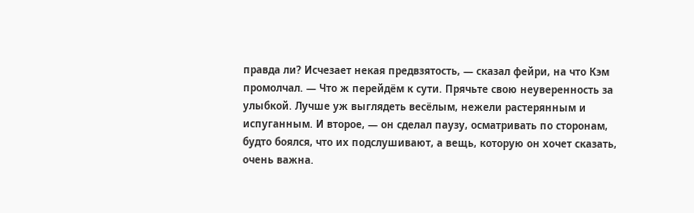правда ли? Исчезает некая предвзятость, — сказал фейри, на что Кэм промолчал. — Что ж перейдём к сути. Прячьте свою неуверенность за улыбкой. Лучше уж выглядеть весёлым, нежели растерянным и испуганным. И второе, — он сделал паузу, осматривать по сторонам, будто боялся, что их подслушивают, а вещь, которую он хочет сказать, очень важна.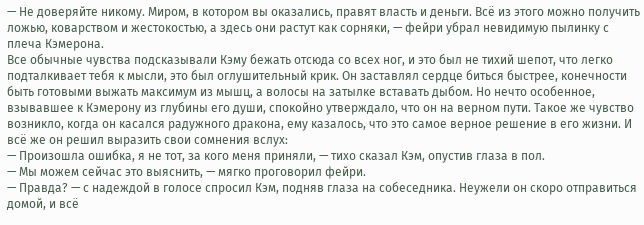— Не доверяйте никому. Миром, в котором вы оказались, правят власть и деньги. Всё из этого можно получить ложью, коварством и жестокостью, а здесь они растут как сорняки, — фейри убрал невидимую пылинку с плеча Кэмерона.
Все обычные чувства подсказывали Кэму бежать отсюда со всех ног, и это был не тихий шепот, что легко подталкивает тебя к мысли, это был оглушительный крик. Он заставлял сердце биться быстрее, конечности быть готовыми выжать максимум из мышц, а волосы на затылке вставать дыбом. Но нечто особенное, взывавшее к Кэмерону из глубины его души, спокойно утверждало, что он на верном пути. Такое же чувство возникло, когда он касался радужного дракона, ему казалось, что это самое верное решение в его жизни. И всё же он решил выразить свои сомнения вслух:
— Произошла ошибка, я не тот, за кого меня приняли, — тихо сказал Кэм, опустив глаза в пол.
— Мы можем сейчас это выяснить, — мягко проговорил фейри.
— Правда? — с надеждой в голосе спросил Кэм, подняв глаза на собеседника. Неужели он скоро отправиться домой, и всё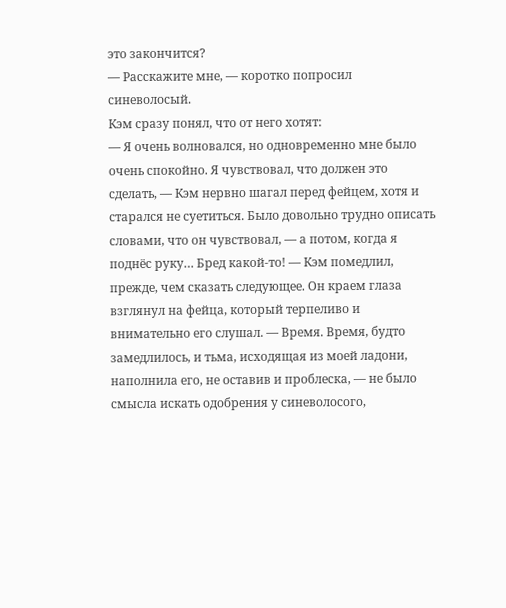это закончится?
— Расскажите мне, — коротко попросил синеволосый.
Кэм сразу понял, что от него хотят:
— Я очень волновался, но одновременно мне было очень спокойно. Я чувствовал, что должен это сделать, — Кэм нервно шагал перед фейцем, хотя и старался не суетиться. Было довольно трудно описать словами, что он чувствовал, — а потом, когда я поднёс руку… Бред какой-то! — Кэм помедлил, прежде, чем сказать следующее. Он краем глаза взглянул на фейца, который терпеливо и внимательно его слушал. — Время. Время, будто замедлилось, и тьма, исходящая из моей ладони, наполнила его, не оставив и проблеска, — не было смысла искать одобрения у синеволосого,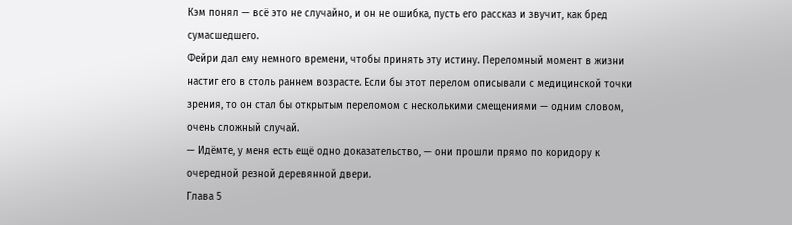Кэм понял — всё это не случайно, и он не ошибка, пусть его рассказ и звучит, как бред сумасшедшего.
Фейри дал ему немного времени, чтобы принять эту истину. Переломный момент в жизни настиг его в столь раннем возрасте. Если бы этот перелом описывали с медицинской точки зрения, то он стал бы открытым переломом с несколькими смещениями — одним словом, очень сложный случай.
— Идёмте, у меня есть ещё одно доказательство, — они прошли прямо по коридору к очередной резной деревянной двери.
Глава 5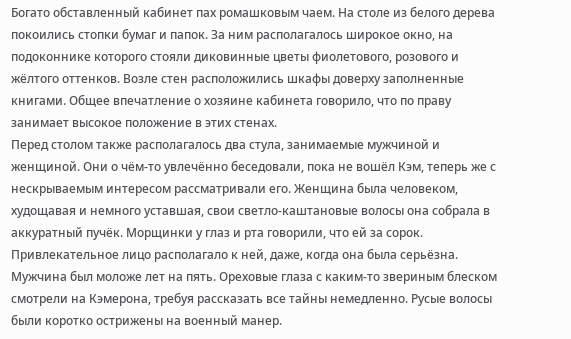Богато обставленный кабинет пах ромашковым чаем. На столе из белого дерева покоились стопки бумаг и папок. За ним располагалось широкое окно, на подоконнике которого стояли диковинные цветы фиолетового, розового и жёлтого оттенков. Возле стен расположились шкафы доверху заполненные книгами. Общее впечатление о хозяине кабинета говорило, что по праву занимает высокое положение в этих стенах.
Перед столом также располагалось два стула, занимаемые мужчиной и женщиной. Они о чём-то увлечённо беседовали, пока не вошёл Кэм, теперь же с нескрываемым интересом рассматривали его. Женщина была человеком, худощавая и немного уставшая, свои светло-каштановые волосы она собрала в аккуратный пучёк. Морщинки у глаз и рта говорили, что ей за сорок. Привлекательное лицо располагало к ней, даже, когда она была серьёзна.
Мужчина был моложе лет на пять. Ореховые глаза с каким-то звериным блеском смотрели на Кэмерона, требуя рассказать все тайны немедленно. Русые волосы были коротко острижены на военный манер.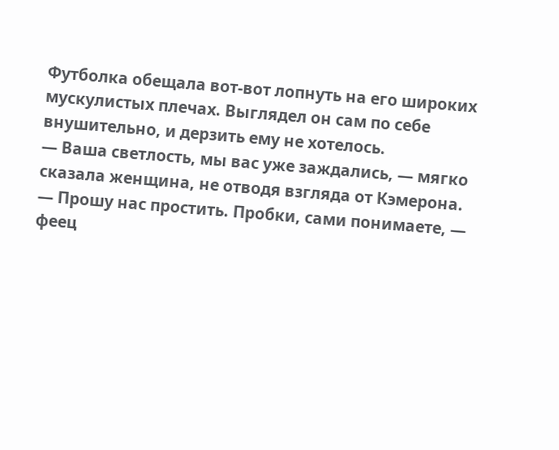Футболка обещала вот-вот лопнуть на его широких мускулистых плечах. Выглядел он сам по себе внушительно, и дерзить ему не хотелось.
— Ваша светлость, мы вас уже заждались, — мягко сказала женщина, не отводя взгляда от Кэмерона.
— Прошу нас простить. Пробки, сами понимаете, — феец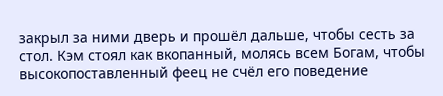закрыл за ними дверь и прошёл дальше, чтобы сесть за стол. Кэм стоял как вкопанный, молясь всем Богам, чтобы высокопоставленный феец не счёл его поведение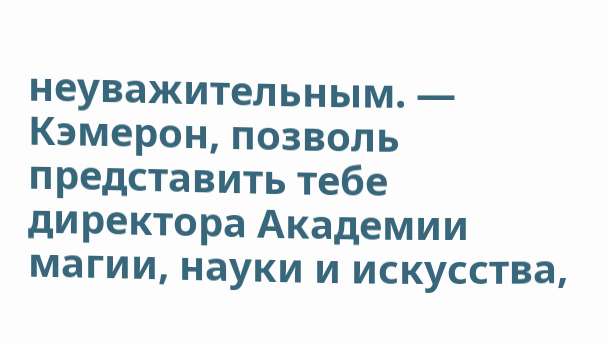неуважительным. — Кэмерон, позволь представить тебе директора Академии магии, науки и искусства,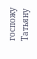госпожу Татьяну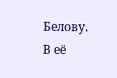Белову. В её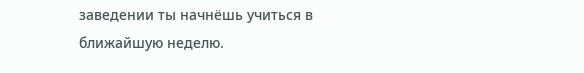заведении ты начнёшь учиться в ближайшую неделю.